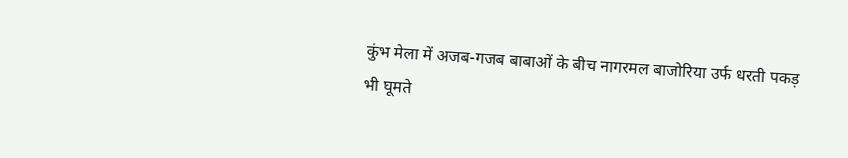कुंभ मेला में अजब-गजब बाबाओं के बीच नागरमल बाजोरिया उर्फ धरती पकड़ भी घूमते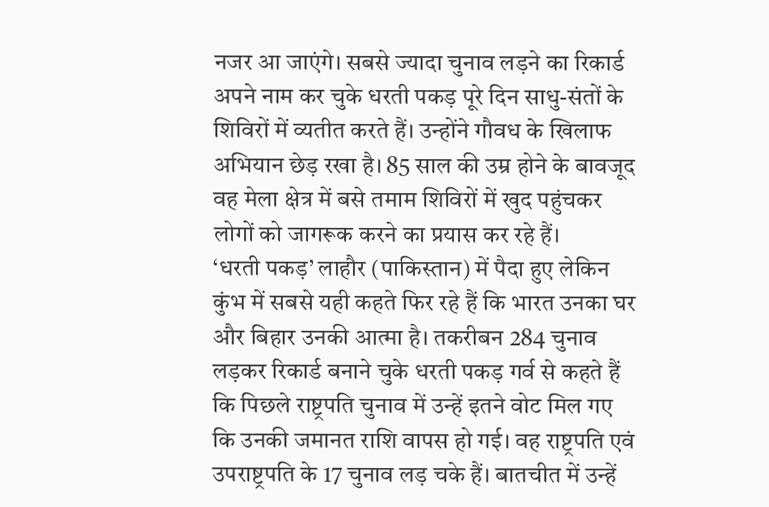नजर आ जाएंगे। सबसे ज्यादा चुनाव लड़ने का रिकार्ड अपने नाम कर चुके धरती पकड़ पूरे दिन साधु-संतों के शिविरों में व्यतीत करते हैं। उन्होंने गौवध के खिलाफ अभियान छेड़ रखा है। 85 साल की उम्र होने के बावजूद वह मेला क्षेत्र में बसे तमाम शिविरों में खुद पहुंचकर लोगों को जागरूक करने का प्रयास कर रहे हैं।
‘धरती पकड़’ लाहौर (पाकिस्तान) में पैदा हुए लेकिन कुंभ में सबसे यही कहते फिर रहे हैं कि भारत उनका घर और बिहार उनकी आत्मा है। तकरीबन 284 चुनाव लड़कर रिकार्ड बनाने चुके धरती पकड़ गर्व से कहते हैं कि पिछले राष्ट्रपति चुनाव में उन्हें इतने वोट मिल गए कि उनकी जमानत राशि वापस हो गई। वह राष्ट्रपति एवं उपराष्ट्रपति के 17 चुनाव लड़ चके हैं। बातचीत में उन्हें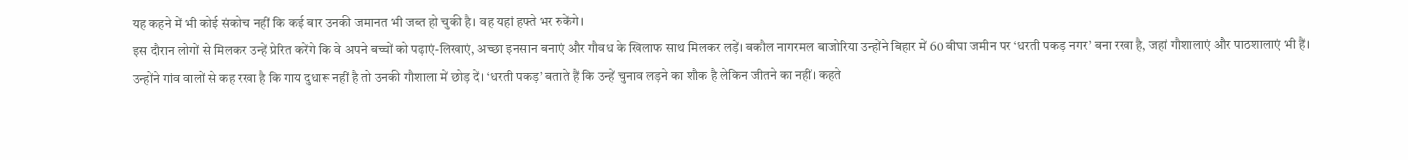यह कहने में भी कोई संकोच नहीं कि कई बार उनकी जमानत भी जब्त हो चुकी है। वह यहां हफ्ते भर रुकेंगे।
इस दौरान लोगों से मिलकर उन्हें प्रेरित करेंगे कि वे अपने बच्चों को पढ़ाएं-लिखाएं, अच्छा इनसान बनाएं और गौवध के खिलाफ साथ मिलकर लड़ें। बकौल नागरमल बाजोरिया उन्होंने बिहार में 60 बीघा जमीन पर ‘धरती पकड़ नगर’ बना रखा है, जहां गौशालाएं और पाठशालाएं भी हैं।
उन्होंने गांव वालों से कह रखा है कि गाय दुधारू नहीं है तो उनकी गौशाला में छोड़ दें। ‘धरती पकड़’ बताते हैं कि उन्हें चुनाव लड़ने का शौक है लेकिन जीतने का नहीं। कहते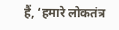हैं, ‘हमारे लोकतंत्र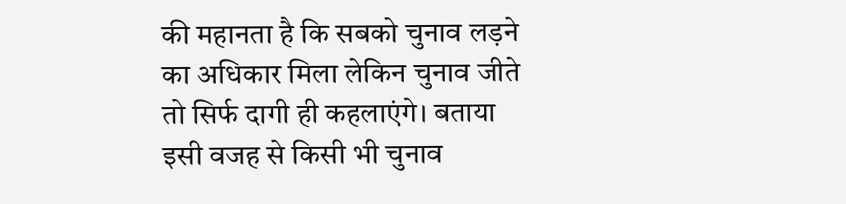की महानता है कि सबको चुनाव लड़ने का अधिकार मिला लेकिन चुनाव जीते तो सिर्फ दागी ही कहलाएंगे। बताया इसी वजह से किसी भी चुनाव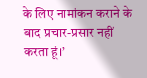के लिए नामांकन कराने के बाद प्रचार-प्रसार नहीं करता हूं।’